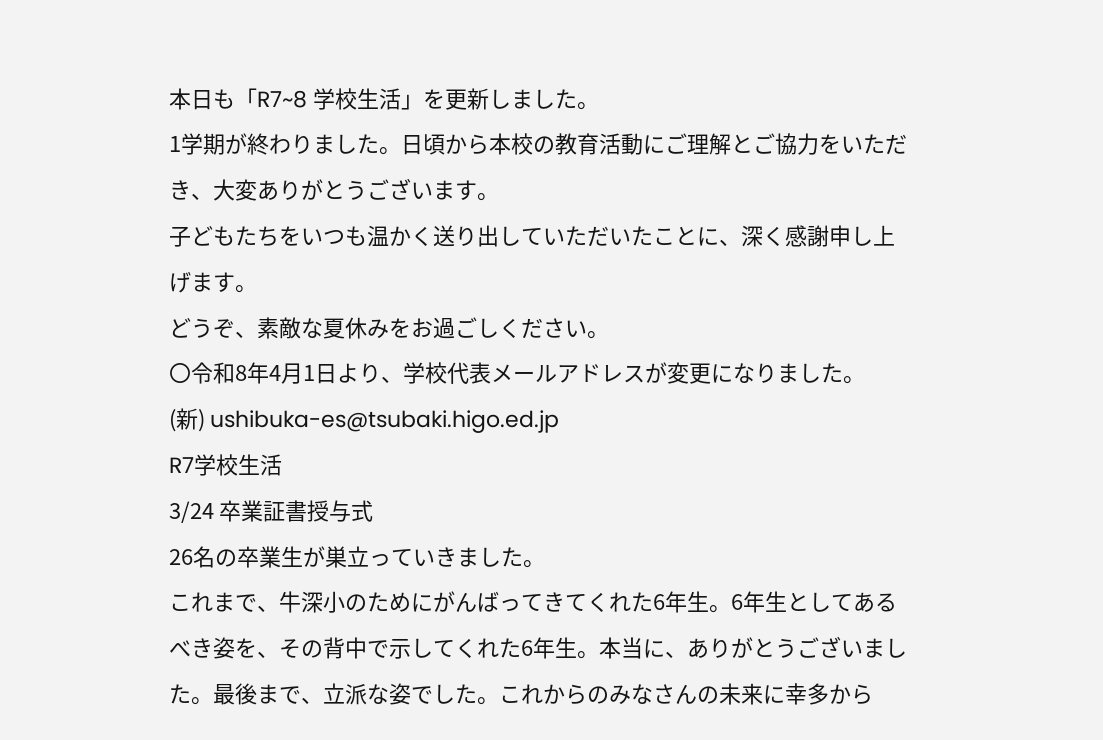本日も「R7~8 学校生活」を更新しました。
1学期が終わりました。日頃から本校の教育活動にご理解とご協力をいただき、大変ありがとうございます。
子どもたちをいつも温かく送り出していただいたことに、深く感謝申し上げます。
どうぞ、素敵な夏休みをお過ごしください。
〇令和8年4月1日より、学校代表メールアドレスが変更になりました。
(新) ushibuka-es@tsubaki.higo.ed.jp
R7学校生活
3/24 卒業証書授与式
26名の卒業生が巣立っていきました。
これまで、牛深小のためにがんばってきてくれた6年生。6年生としてあるべき姿を、その背中で示してくれた6年生。本当に、ありがとうございました。最後まで、立派な姿でした。これからのみなさんの未来に幸多から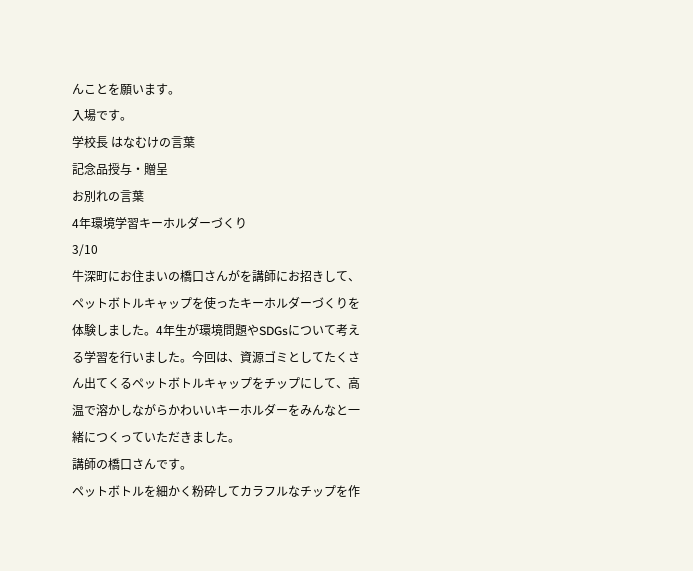んことを願います。
入場です。
学校長 はなむけの言葉
記念品授与・贈呈
お別れの言葉
4年環境学習キーホルダーづくり
3/10
牛深町にお住まいの橋口さんがを講師にお招きして、ペットボトルキャップを使ったキーホルダーづくりを体験しました。4年生が環境問題やSDGsについて考える学習を行いました。今回は、資源ゴミとしてたくさん出てくるペットボトルキャップをチップにして、高温で溶かしながらかわいいキーホルダーをみんなと一緒につくっていただきました。
講師の橋口さんです。
ペットボトルを細かく粉砕してカラフルなチップを作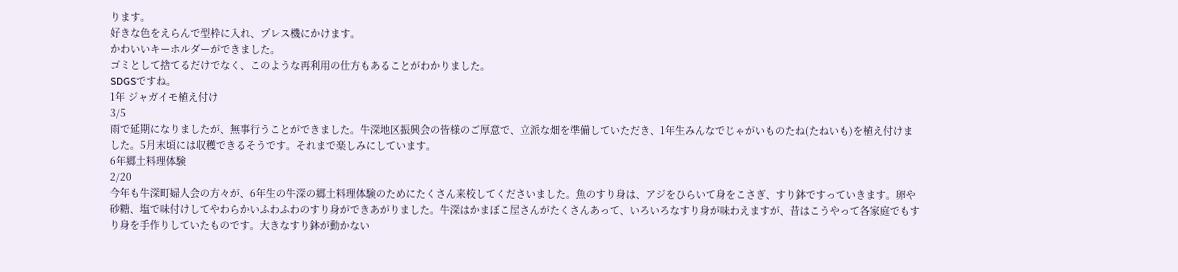ります。
好きな色をえらんで型枠に入れ、プレス機にかけます。
かわいいキーホルダーができました。
ゴミとして捨てるだけでなく、このような再利用の仕方もあることがわかりました。
SDGSですね。
1年 ジャガイモ植え付け
3/5
雨で延期になりましたが、無事行うことができました。牛深地区振興会の皆様のご厚意で、立派な畑を準備していただき、1年生みんなでじゃがいものたね(たねいも)を植え付けました。5月末頃には収穫できるそうです。それまで楽しみにしています。
6年郷土料理体験
2/20
今年も牛深町婦人会の方々が、6年生の牛深の郷土料理体験のためにたくさん来校してくださいました。魚のすり身は、アジをひらいて身をこさぎ、すり鉢ですっていきます。卵や砂糖、塩で味付けしてやわらかいふわふわのすり身ができあがりました。牛深はかまぼこ屋さんがたくさんあって、いろいろなすり身が味わえますが、昔はこうやって各家庭でもすり身を手作りしていたものです。大きなすり鉢が動かない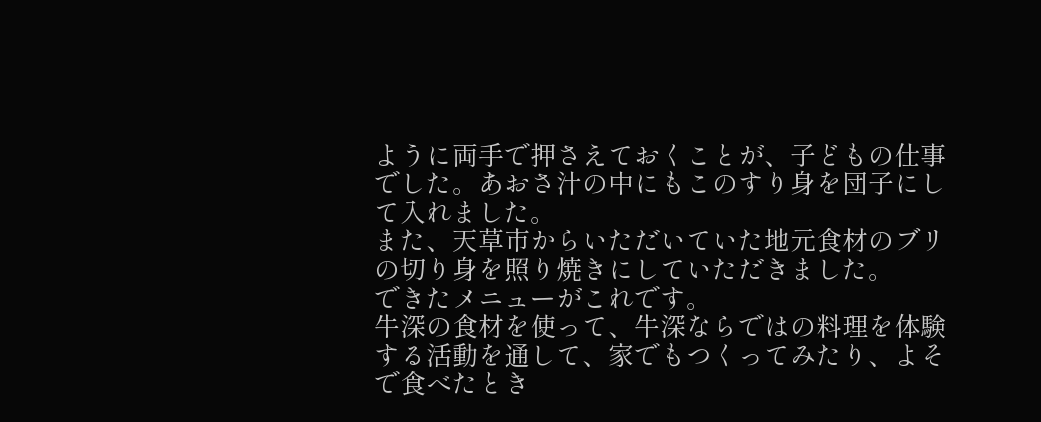ように両手で押さえておくことが、子どもの仕事でした。あおさ汁の中にもこのすり身を団子にして入れました。
また、天草市からいただいていた地元食材のブリの切り身を照り焼きにしていただきました。
できたメニューがこれです。
牛深の食材を使って、牛深ならではの料理を体験する活動を通して、家でもつくってみたり、よそで食べたとき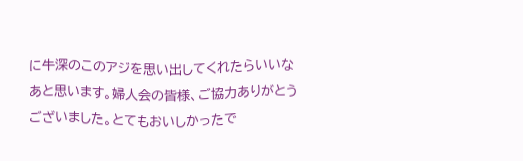に牛深のこのアジを思い出してくれたらいいなあと思います。婦人会の皆様、ご協力ありがとうございました。とてもおいしかったで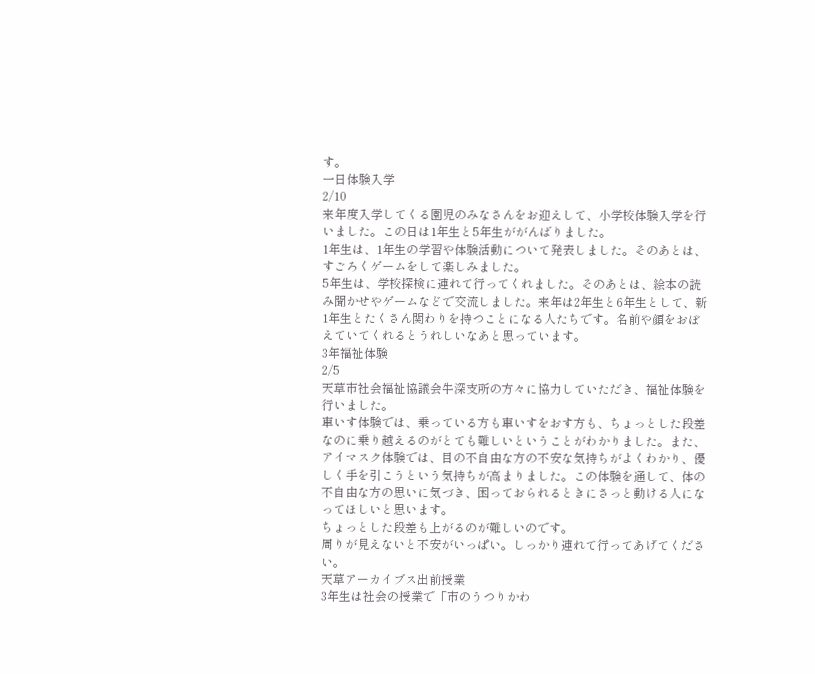す。
一日体験入学
2/10
来年度入学してくる園児のみなさんをお迎えして、小学校体験入学を行いました。この日は1年生と5年生ががんばりました。
1年生は、1年生の学習や体験活動について発表しました。そのあとは、すごろくゲームをして楽しみました。
5年生は、学校探検に連れて行ってくれました。そのあとは、絵本の読み聞かせやゲームなどで交流しました。来年は2年生と6年生として、新1年生とたくさん関わりを持つことになる人たちです。名前や顔をおぼえていてくれるとうれしいなあと思っています。
3年福祉体験
2/5
天草市社会福祉協議会牛深支所の方々に協力していただき、福祉体験を行いました。
車いす体験では、乗っている方も車いすをおす方も、ちょっとした段差なのに乗り越えるのがとても難しいということがわかりました。また、アイマスク体験では、目の不自由な方の不安な気持ちがよくわかり、優しく手を引こうという気持ちが高まりました。この体験を通して、体の不自由な方の思いに気づき、困っておられるときにさっと動ける人になってほしいと思います。
ちょっとした段差も上がるのが難しいのです。
周りが見えないと不安がいっぱい。しっかり連れて行ってあげてください。
天草アーカイブス出前授業
3年生は社会の授業で「市のうつりかわ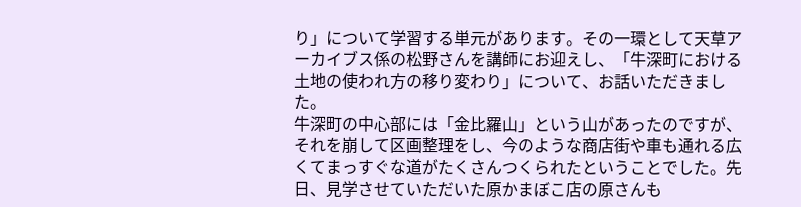り」について学習する単元があります。その一環として天草アーカイブス係の松野さんを講師にお迎えし、「牛深町における土地の使われ方の移り変わり」について、お話いただきました。
牛深町の中心部には「金比羅山」という山があったのですが、それを崩して区画整理をし、今のような商店街や車も通れる広くてまっすぐな道がたくさんつくられたということでした。先日、見学させていただいた原かまぼこ店の原さんも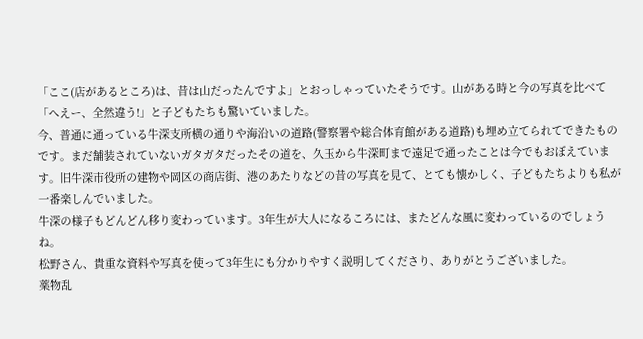「ここ(店があるところ)は、昔は山だったんですよ」とおっしゃっていたそうです。山がある時と今の写真を比べて「へえー、全然違う!」と子どもたちも驚いていました。
今、普通に通っている牛深支所横の通りや海沿いの道路(警察署や総合体育館がある道路)も埋め立てられてできたものです。まだ舗装されていないガタガタだったその道を、久玉から牛深町まで遠足で通ったことは今でもおぼえています。旧牛深市役所の建物や岡区の商店街、港のあたりなどの昔の写真を見て、とても懐かしく、子どもたちよりも私が一番楽しんでいました。
牛深の様子もどんどん移り変わっています。3年生が大人になるころには、またどんな風に変わっているのでしょうね。
松野さん、貴重な資料や写真を使って3年生にも分かりやすく説明してくださり、ありがとうございました。
薬物乱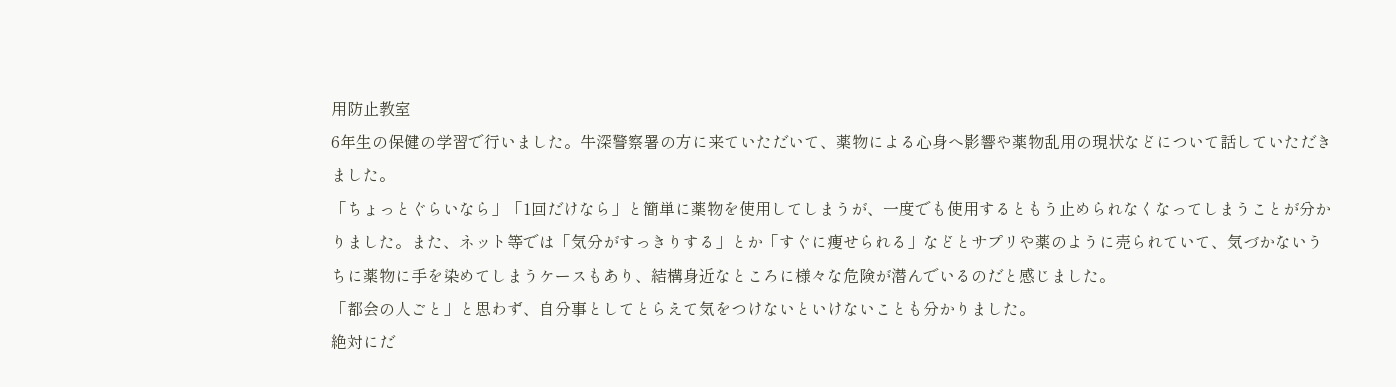用防止教室
6年生の保健の学習で行いました。牛深警察署の方に来ていただいて、薬物による心身へ影響や薬物乱用の現状などについて話していただきました。
「ちょっとぐらいなら」「1回だけなら」と簡単に薬物を使用してしまうが、一度でも使用するともう止められなくなってしまうことが分かりました。また、ネット等では「気分がすっきりする」とか「すぐに痩せられる」などとサプリや薬のように売られていて、気づかないうちに薬物に手を染めてしまうケースもあり、結構身近なところに様々な危険が潜んでいるのだと感じました。
「都会の人ごと」と思わず、自分事としてとらえて気をつけないといけないことも分かりました。
絶対にだ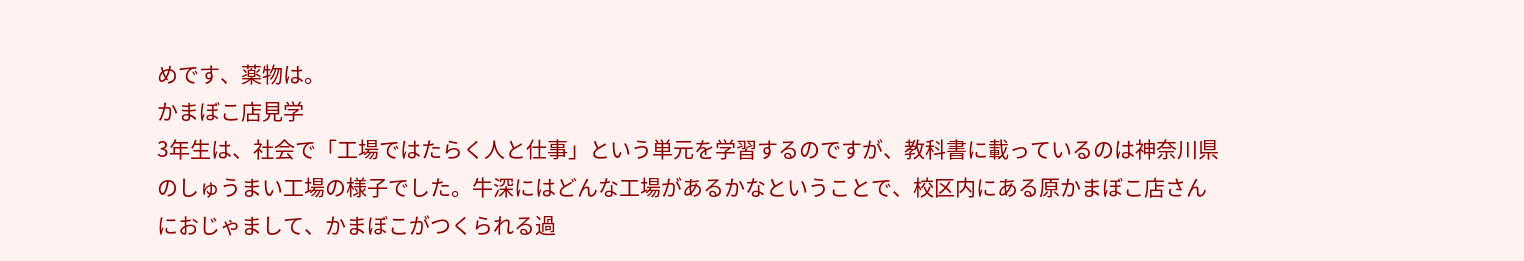めです、薬物は。
かまぼこ店見学
3年生は、社会で「工場ではたらく人と仕事」という単元を学習するのですが、教科書に載っているのは神奈川県のしゅうまい工場の様子でした。牛深にはどんな工場があるかなということで、校区内にある原かまぼこ店さんにおじゃまして、かまぼこがつくられる過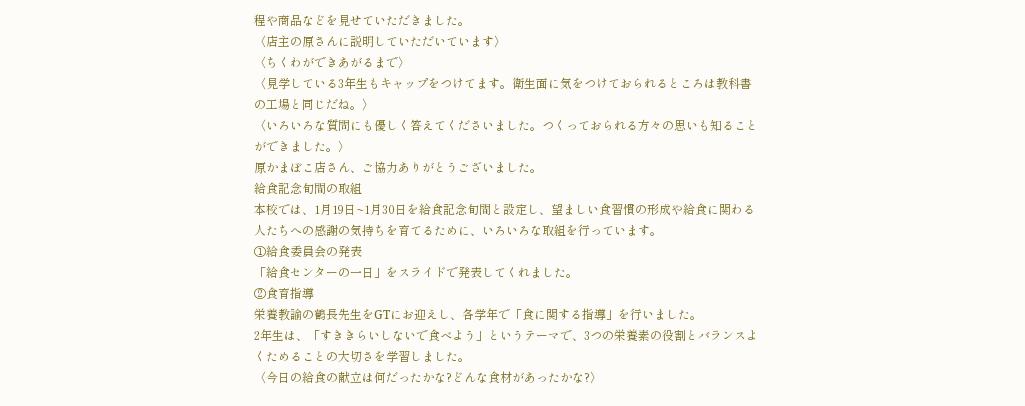程や商品などを見せていただきました。
〈店主の原さんに説明していただいています〉
〈ちくわができあがるまで〉
〈見学している3年生もキャップをつけてます。衛生面に気をつけておられるところは教科書の工場と同じだね。〉
〈いろいろな質問にも優しく答えてくださいました。つくっておられる方々の思いも知ることができました。〉
原かまぼこ店さん、ご協力ありがとうございました。
給食記念旬間の取組
本校では、1月19日~1月30日を給食記念旬間と設定し、望ましい食習慣の形成や給食に関わる人たちへの感謝の気持ちを育てるために、いろいろな取組を行っています。
①給食委員会の発表
「給食センターの一日」をスライドで発表してくれました。
②食育指導
栄養教諭の鶴長先生をGTにお迎えし、各学年で「食に関する指導」を行いました。
2年生は、「すききらいしないで食べよう」というテーマで、3つの栄養素の役割とバランスよくためることの大切さを学習しました。
〈今日の給食の献立は何だったかな?どんな食材があったかな?〉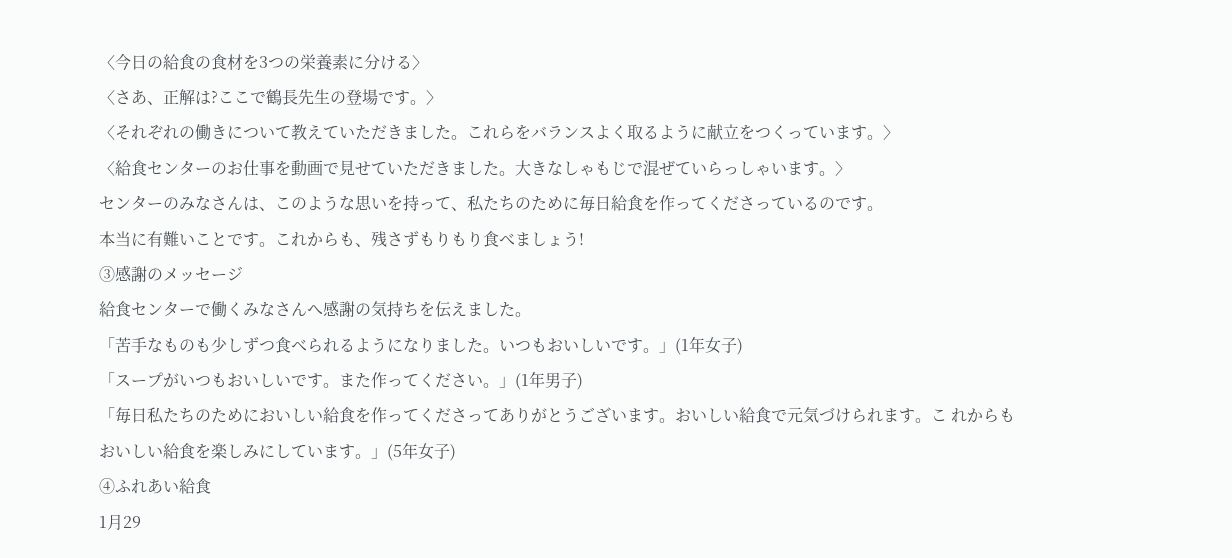〈今日の給食の食材を3つの栄養素に分ける〉
〈さあ、正解は?ここで鶴長先生の登場です。〉
〈それぞれの働きについて教えていただきました。これらをバランスよく取るように献立をつくっています。〉
〈給食センターのお仕事を動画で見せていただきました。大きなしゃもじで混ぜていらっしゃいます。〉
センターのみなさんは、このような思いを持って、私たちのために毎日給食を作ってくださっているのです。
本当に有難いことです。これからも、残さずもりもり食べましょう!
③感謝のメッセージ
給食センターで働くみなさんへ感謝の気持ちを伝えました。
「苦手なものも少しずつ食べられるようになりました。いつもおいしいです。」(1年女子)
「スープがいつもおいしいです。また作ってください。」(1年男子)
「毎日私たちのためにおいしい給食を作ってくださってありがとうございます。おいしい給食で元気づけられます。こ れからもおいしい給食を楽しみにしています。」(5年女子)
④ふれあい給食
1月29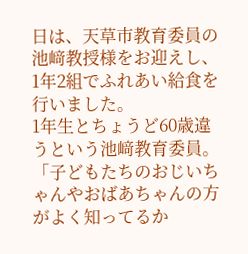日は、天草市教育委員の池﨑教授様をお迎えし、1年2組でふれあい給食を行いました。
1年生とちょうど60歳違うという池﨑教育委員。「子どもたちのおじいちゃんやおばあちゃんの方がよく知ってるか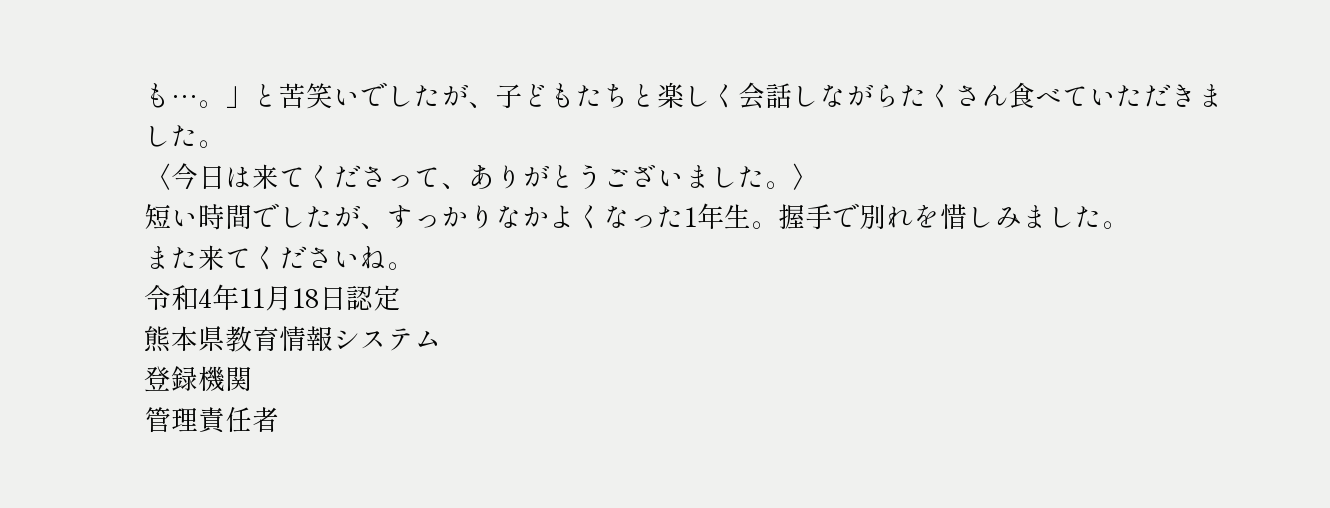も…。」と苦笑いでしたが、子どもたちと楽しく会話しながらたくさん食べていただきました。
〈今日は来てくださって、ありがとうございました。〉
短い時間でしたが、すっかりなかよくなった1年生。握手で別れを惜しみました。
また来てくださいね。
令和4年11月18日認定
熊本県教育情報システム
登録機関
管理責任者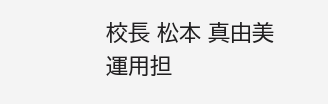校長 松本 真由美
運用担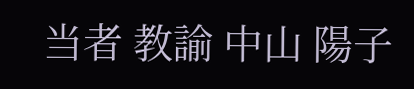当者 教諭 中山 陽子